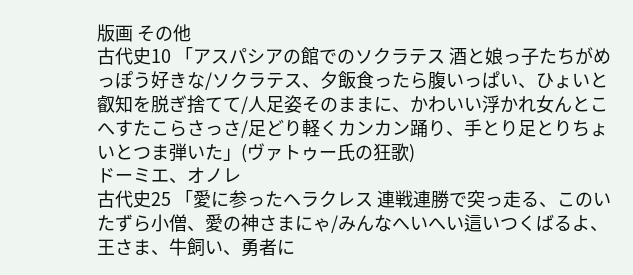版画 その他
古代史10 「アスパシアの館でのソクラテス 酒と娘っ子たちがめっぽう好きな/ソクラテス、夕飯食ったら腹いっぱい、ひょいと叡知を脱ぎ捨てて/人足姿そのままに、かわいい浮かれ女んとこへすたこらさっさ/足どり軽くカンカン踊り、手とり足とりちょいとつま弾いた」(ヴァトゥー氏の狂歌)
ドーミエ、オノレ
古代史25 「愛に参ったヘラクレス 連戦連勝で突っ走る、このいたずら小僧、愛の神さまにゃ/みんなへいへい這いつくばるよ、王さま、牛飼い、勇者に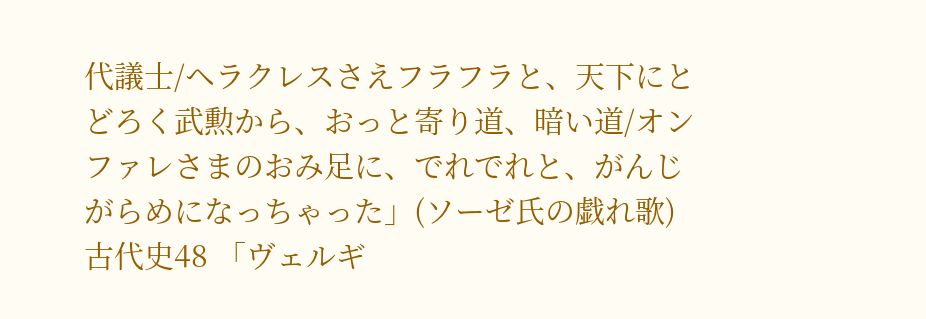代議士/ヘラクレスさえフラフラと、天下にとどろく武勲から、おっと寄り道、暗い道/オンファレさまのおみ足に、でれでれと、がんじがらめになっちゃった」(ソーゼ氏の戯れ歌)
古代史48 「ヴェルギ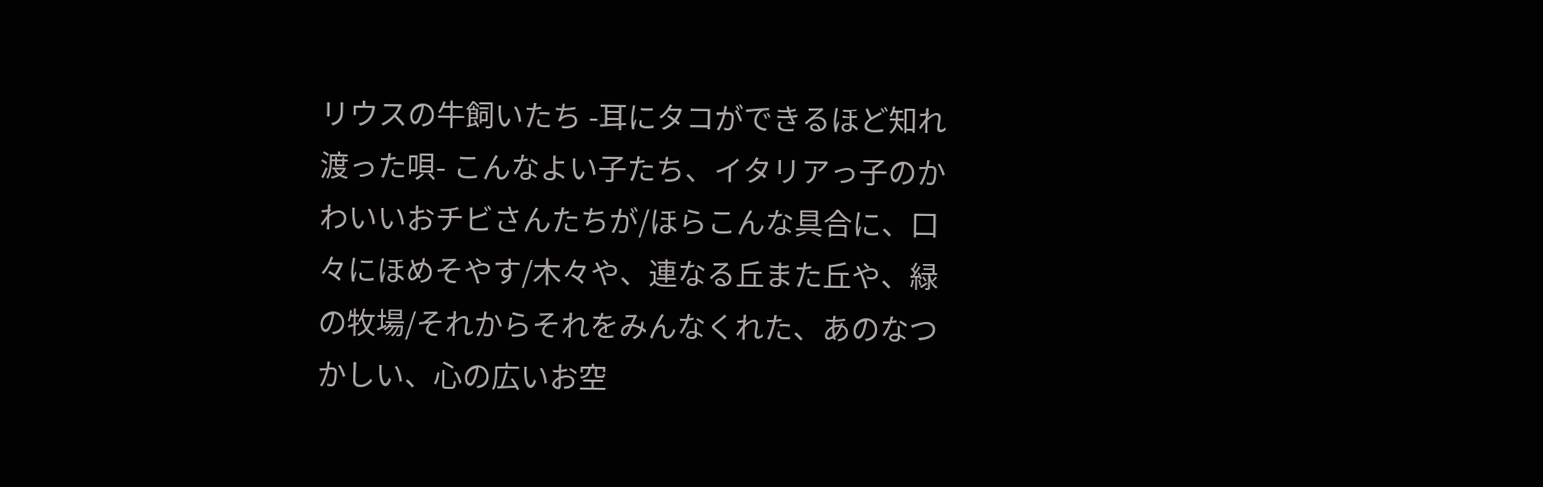リウスの牛飼いたち -耳にタコができるほど知れ渡った唄- こんなよい子たち、イタリアっ子のかわいいおチビさんたちが/ほらこんな具合に、口々にほめそやす/木々や、連なる丘また丘や、緑の牧場/それからそれをみんなくれた、あのなつかしい、心の広いお空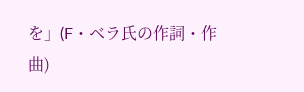を」(F・ベラ氏の作詞・作曲)